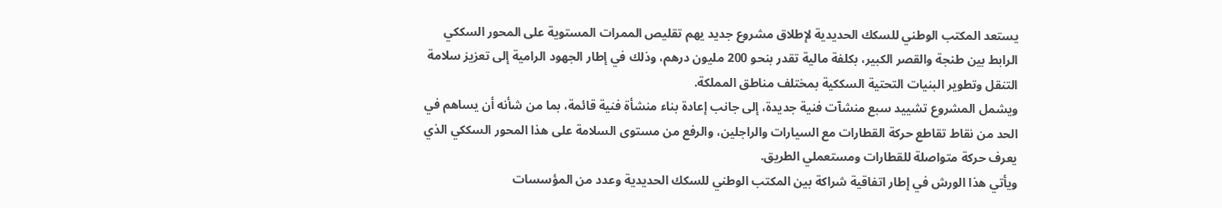يستعد المكتب الوطني للسكك الحديدية لإطلاق مشروع جديد يهم تقليص الممرات المستوية على المحور السككي الرابط بين طنجة والقصر الكبير، بكلفة مالية تقدر بنحو 200 مليون درهم، وذلك في إطار الجهود الرامية إلى تعزيز سلامة التنقل وتطوير البنيات التحتية السككية بمختلف مناطق المملكة.
ويشمل المشروع تشييد سبع منشآت فنية جديدة، إلى جانب إعادة بناء منشأة فنية قائمة، بما من شأنه أن يساهم في الحد من نقاط تقاطع حركة القطارات مع السيارات والراجلين، والرفع من مستوى السلامة على هذا المحور السككي الذي يعرف حركة متواصلة للقطارات ومستعملي الطريق.
ويأتي هذا الورش في إطار اتفاقية شراكة بين المكتب الوطني للسكك الحديدية وعدد من المؤسسات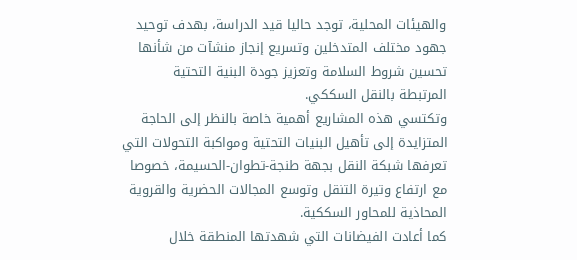والهيئات المحلية، توجد حاليا قيد الدراسة، بهدف توحيد جهود مختلف المتدخلين وتسريع إنجاز منشآت من شأنها تحسين شروط السلامة وتعزيز جودة البنية التحتية المرتبطة بالنقل السككي.
وتكتسي هذه المشاريع أهمية خاصة بالنظر إلى الحاجة المتزايدة إلى تأهيل البنيات التحتية ومواكبة التحولات التي تعرفها شبكة النقل بجهة طنجة-تطوان-الحسيمة، خصوصا مع ارتفاع وتيرة التنقل وتوسع المجالات الحضرية والقروية المحاذية للمحاور السككية.
كما أعادت الفيضانات التي شهدتها المنطقة خلال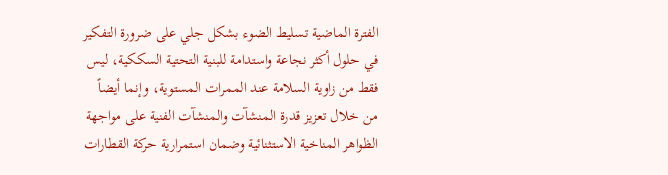الفترة الماضية تسليط الضوء بشكل جلي على ضرورة التفكير في حلول أكثر نجاعة واستدامة للبنية التحتية السككية، ليس فقط من زاوية السلامة عند الممرات المستوية، وإنما أيضاً من خلال تعزيز قدرة المنشآت والمنشآت الفنية على مواجهة الظواهر المناخية الاستثنائية وضمان استمرارية حركة القطارات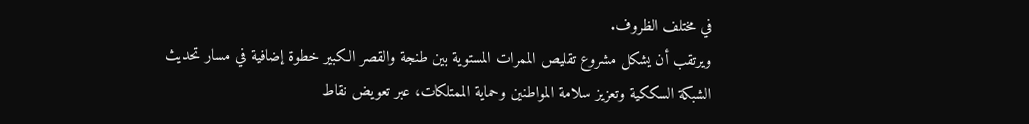في مختلف الظروف.
ويرتقب أن يشكل مشروع تقليص الممرات المستوية بين طنجة والقصر الكبير خطوة إضافية في مسار تحديث الشبكة السككية وتعزيز سلامة المواطنين وحماية الممتلكات، عبر تعويض نقاط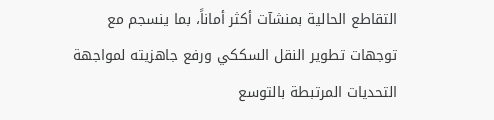التقاطع الحالية بمنشآت أكثر أماناً، بما ينسجم مع توجهات تطوير النقل السككي ورفع جاهزيته لمواجهة التحديات المرتبطة بالتوسع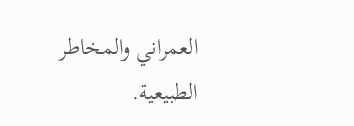العمراني والمخاطر الطبيعية.